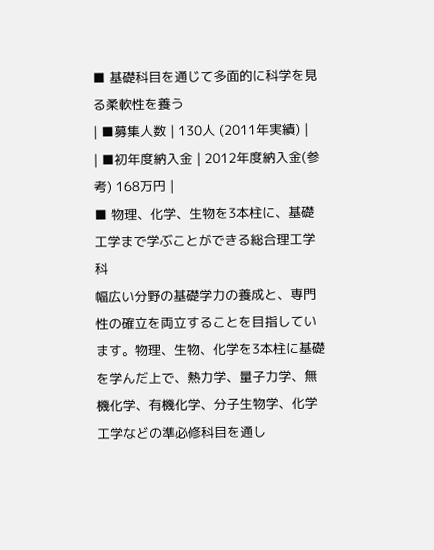■ 基礎科目を通じて多面的に科学を見る柔軟性を養う
| ■募集人数 | 130人 (2011年実績) |
| ■初年度納入金 | 2012年度納入金(参考) 168万円 |
■ 物理、化学、生物を3本柱に、基礎工学まで学ぶことができる総合理工学科
幅広い分野の基礎学力の養成と、専門性の確立を両立することを目指しています。物理、生物、化学を3本柱に基礎を学んだ上で、熱力学、量子力学、無機化学、有機化学、分子生物学、化学工学などの準必修科目を通し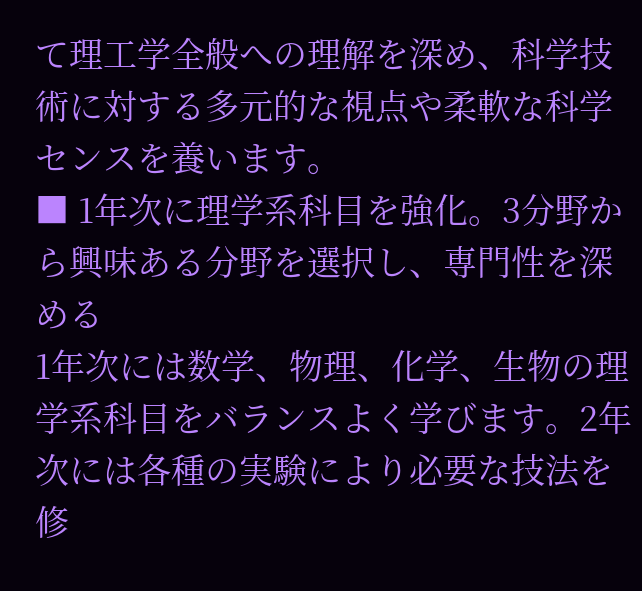て理工学全般への理解を深め、科学技術に対する多元的な視点や柔軟な科学センスを養います。
■ 1年次に理学系科目を強化。3分野から興味ある分野を選択し、専門性を深める
1年次には数学、物理、化学、生物の理学系科目をバランスよく学びます。2年次には各種の実験により必要な技法を修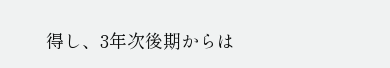得し、3年次後期からは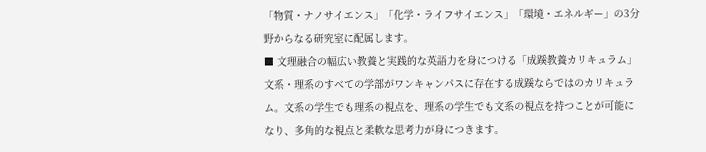「物質・ナノサイエンス」「化学・ライフサイエンス」「環境・エネルギー」の3分野からなる研究室に配属します。
■ 文理融合の幅広い教養と実践的な英語力を身につける「成蹊教養カリキュラム」
文系・理系のすべての学部がワンキャンパスに存在する成蹊ならではのカリキュラム。文系の学生でも理系の視点を、理系の学生でも文系の視点を持つことが可能になり、多角的な視点と柔軟な思考力が身につきます。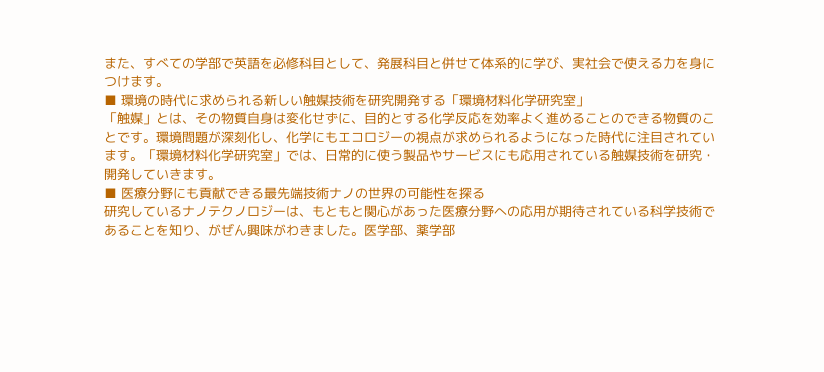また、すべての学部で英語を必修科目として、発展科目と併せて体系的に学び、実社会で使える力を身につけます。
■ 環境の時代に求められる新しい触媒技術を研究開発する「環境材料化学研究室」
「触媒」とは、その物質自身は変化せずに、目的とする化学反応を効率よく進めることのできる物質のことです。環境問題が深刻化し、化学にもエコロジーの視点が求められるようになった時代に注目されています。「環境材料化学研究室」では、日常的に使う製品やサービスにも応用されている触媒技術を研究・開発していきます。
■ 医療分野にも貢献できる最先端技術ナノの世界の可能性を探る
研究しているナノテクノロジーは、もともと関心があった医療分野への応用が期待されている科学技術であることを知り、がぜん興味がわきました。医学部、薬学部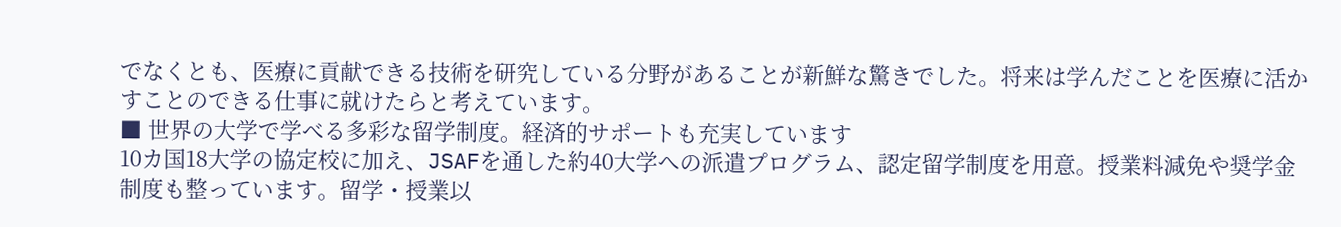でなくとも、医療に貢献できる技術を研究している分野があることが新鮮な驚きでした。将来は学んだことを医療に活かすことのできる仕事に就けたらと考えています。
■ 世界の大学で学べる多彩な留学制度。経済的サポートも充実しています
10カ国18大学の協定校に加え、JSAFを通した約40大学への派遣プログラム、認定留学制度を用意。授業料減免や奨学金制度も整っています。留学・授業以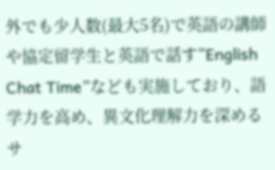外でも少人数(最大5名)で英語の講師や協定留学生と英語で話す“English Chat Time”なども実施しており、語学力を高め、異文化理解力を深めるサ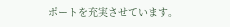ポートを充実させています。